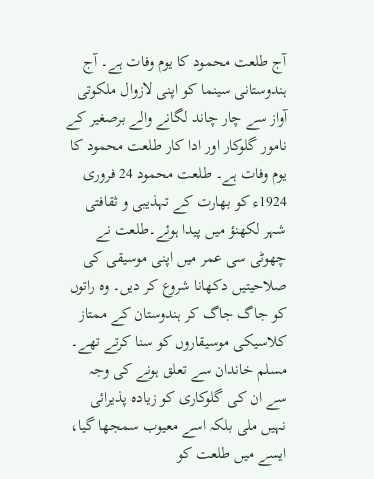آج طلعت محمود کا یوم وفات ہے۔ آج ہندوستانی سینما کو اپنی لازوال ملکوتی آواز سے چار چاند لگانے والے برصغیر کے نامور گلوکار اور ادا کار طلعت محمود کا یوم وفات ہے۔ طلعت محمود 24 فروری 1924ء کو بھارت کے تہذیبی و ثقافتی شہر لکھنؤ میں پیدا ہوئے۔طلعت نے چھوٹی سی عمر میں اپنی موسیقی کی صلاحیتیں دکھانا شروع کر دیں۔ وہ راتوں کو جاگ جاگ کر ہندوستان کے ممتاز کلاسیکی موسیقاروں کو سنا کرتے تھے۔
مسلم خاندان سے تعلق ہونے کی وجہ سے ان کی گلوکاری کو زیادہ پذیرائی نہیں ملی بلکہ اسے معیوب سمجھا گیا، ایسے میں طلعت کو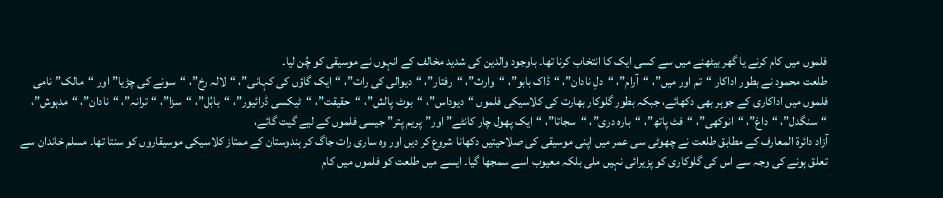فلموں میں کام کرنے یا گھر بیٹھنے میں سے کسی ایک کا انتخاب کرنا تھا۔ باوجود والدین کی شدید مخالف کے انہوں نے موسیقی کو چُن لیا۔
طلعت محمود نے بطور اداکار “تم اور میں”، “آرام”، “دلِ نادان”، “ڈاک بابو”، “وارث”، “رفتار”، “دیوالی کی رات”، “ایک گاؤں کی کہانی”، “لالہ رخ”، “سونے کی چڑیا” اور “مالک” نامی فلموں میں اداکاری کے جوہر بھی دکھائے، جبکہ بطور گلوکار بھارت کی کلاسیکی فلموں “دیوداس”، “بوٹ پالش”، “حقیقت”، “ٹیکسی ڈرائیور”، “بابُل”، “سزا”، “ترانہ”، “نادان”، “مدہوش”، “سنگدل”، “داغ”، “انوکھی”، “فٹ پاتھ”، “بارہ دری”، “سجاتا”، “ایک پھول چار کانٹے” اور”پریم پتر” جیسی فلموں کے لیے گیت گائے،
آزاد دائرۃ المعارف کے مطابق طلعت نے چھوٹی سی عمر میں اپنی موسیقی کی صلاحیتیں دکھانا شروع کر دیں اور وہ ساری رات جاگ کر ہندوستان کے ممتاز کلاسیکی موسیقاروں کو سنتا تھا۔ مسلم خاندان سے تعلق ہونے کی وجہ سے اس کی گلوکاری کو پزیرائی نہیں ملی بلکہ معیوب اسے سمجھا گیا۔ ایسے میں طلعت کو فلموں میں کام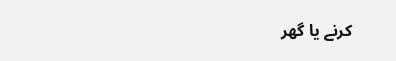کرنے یا گھر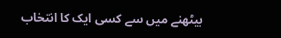بیٹھنے میں سے کسی ایک کا انتخاب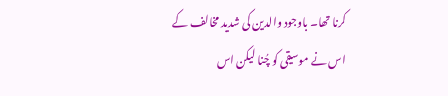کرنا تھا۔ باوجود والدین کی شدید مخالف کے اس نے موسیقی کو چُنا لیکن اس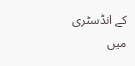کے انڈسٹری میں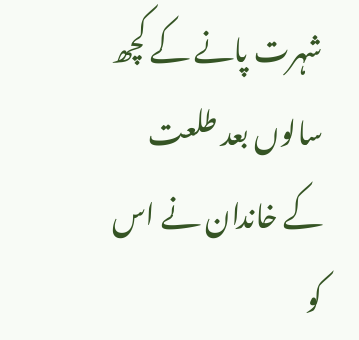شہرت پانے کے کچھ سالوں بعد طلعت کے خاندان نے اس کو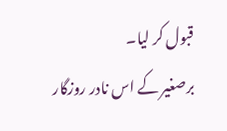قبول کر لیا۔
برصغیر کے اس نادر روزگار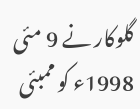گلوکار نے 9 مئی 1998ء کو ممبئی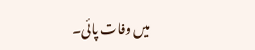میں وفات پائی۔